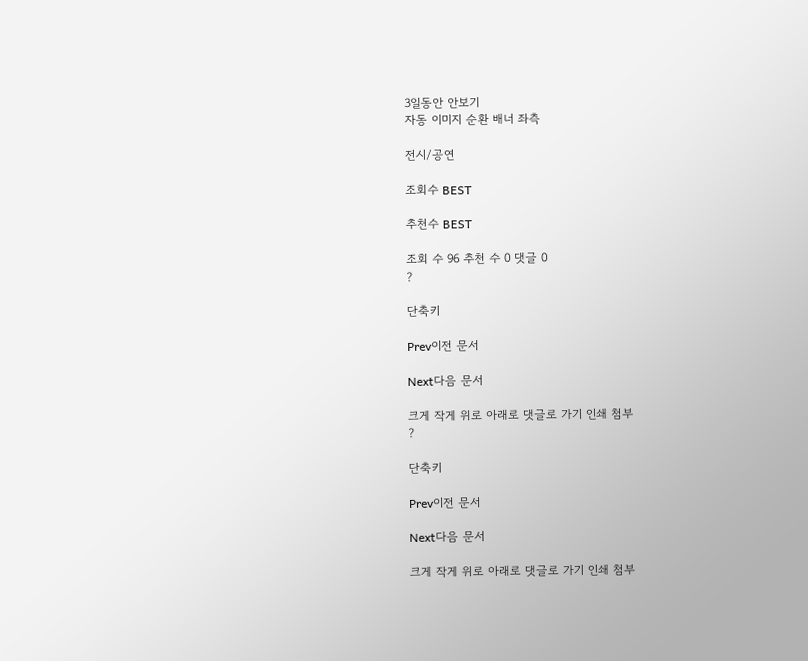3일동안 안보기
자동 이미지 순환 배너 좌측

전시/공연

조회수 BEST

추천수 BEST

조회 수 96 추천 수 0 댓글 0
?

단축키

Prev이전 문서

Next다음 문서

크게 작게 위로 아래로 댓글로 가기 인쇄 첨부
?

단축키

Prev이전 문서

Next다음 문서

크게 작게 위로 아래로 댓글로 가기 인쇄 첨부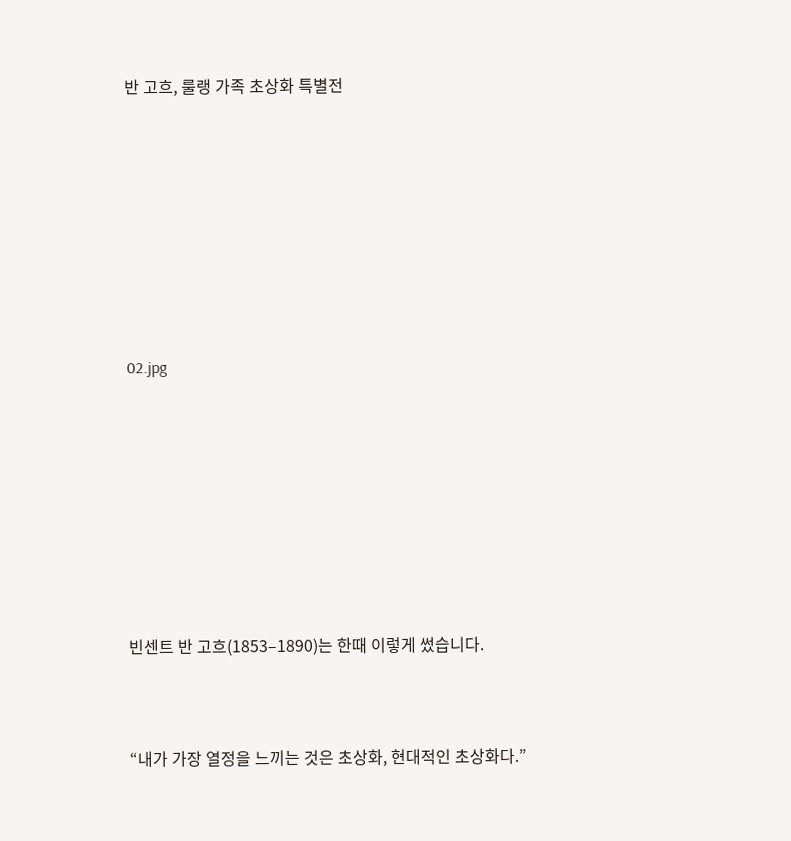반 고흐, 룰랭 가족 초상화 특별전









02.jpg









빈센트 반 고흐(1853–1890)는 한때 이렇게 썼습니다.



“내가 가장 열정을 느끼는 것은 초상화, 현대적인 초상화다.”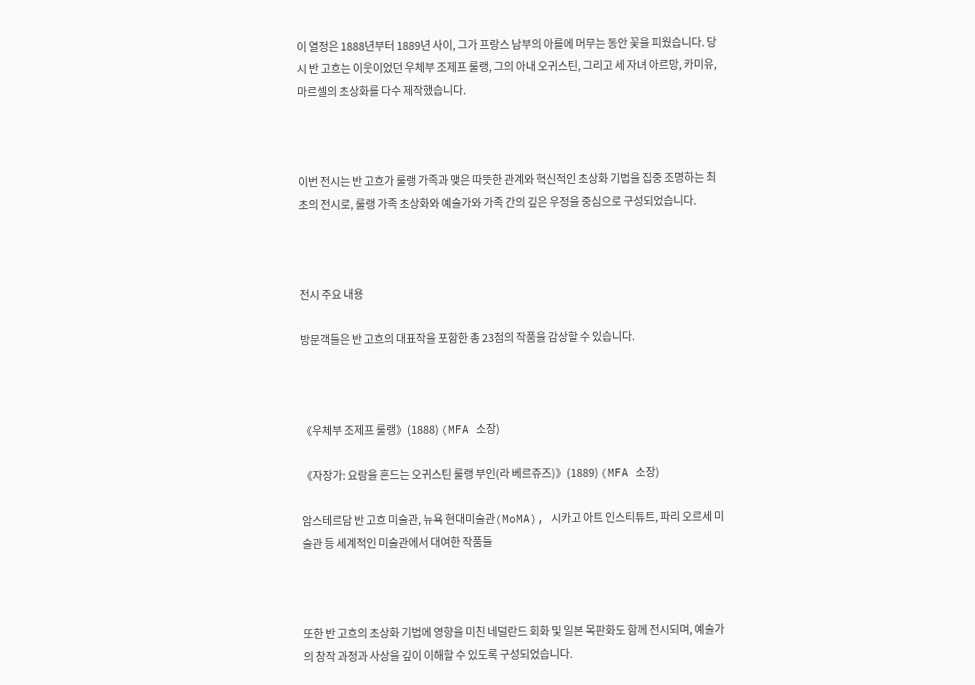이 열정은 1888년부터 1889년 사이, 그가 프랑스 남부의 아를에 머무는 동안 꽃을 피웠습니다. 당시 반 고흐는 이웃이었던 우체부 조제프 룰랭, 그의 아내 오귀스틴, 그리고 세 자녀 아르망, 카미유, 마르셀의 초상화를 다수 제작했습니다.



이번 전시는 반 고흐가 룰랭 가족과 맺은 따뜻한 관계와 혁신적인 초상화 기법을 집중 조명하는 최초의 전시로, 룰랭 가족 초상화와 예술가와 가족 간의 깊은 우정을 중심으로 구성되었습니다.



전시 주요 내용

방문객들은 반 고흐의 대표작을 포함한 총 23점의 작품을 감상할 수 있습니다.



《우체부 조제프 룰랭》(1888) (MFA 소장)

《자장가: 요람을 흔드는 오귀스틴 룰랭 부인(라 베르쥬즈)》(1889) (MFA 소장)

암스테르담 반 고흐 미술관, 뉴욕 현대미술관(MoMA), 시카고 아트 인스티튜트, 파리 오르세 미술관 등 세계적인 미술관에서 대여한 작품들



또한 반 고흐의 초상화 기법에 영향을 미친 네덜란드 회화 및 일본 목판화도 함께 전시되며, 예술가의 창작 과정과 사상을 깊이 이해할 수 있도록 구성되었습니다.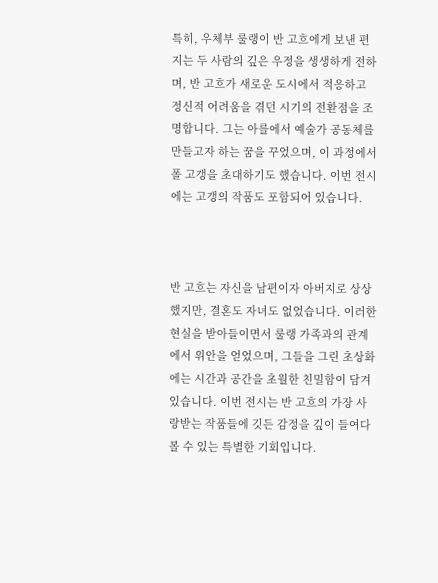특히, 우체부 룰랭이 반 고흐에게 보낸 편지는 두 사람의 깊은 우정을 생생하게 전하며, 반 고흐가 새로운 도시에서 적응하고 정신적 어려움을 겪던 시기의 전환점을 조명합니다. 그는 아를에서 예술가 공동체를 만들고자 하는 꿈을 꾸었으며, 이 과정에서 폴 고갱을 초대하기도 했습니다. 이번 전시에는 고갱의 작품도 포함되어 있습니다.



반 고흐는 자신을 남편이자 아버지로 상상했지만, 결혼도 자녀도 없었습니다. 이러한 현실을 받아들이면서 룰랭 가족과의 관계에서 위안을 얻었으며, 그들을 그린 초상화에는 시간과 공간을 초월한 친밀함이 담겨 있습니다. 이번 전시는 반 고흐의 가장 사랑받는 작품들에 깃든 감정을 깊이 들여다볼 수 있는 특별한 기회입니다.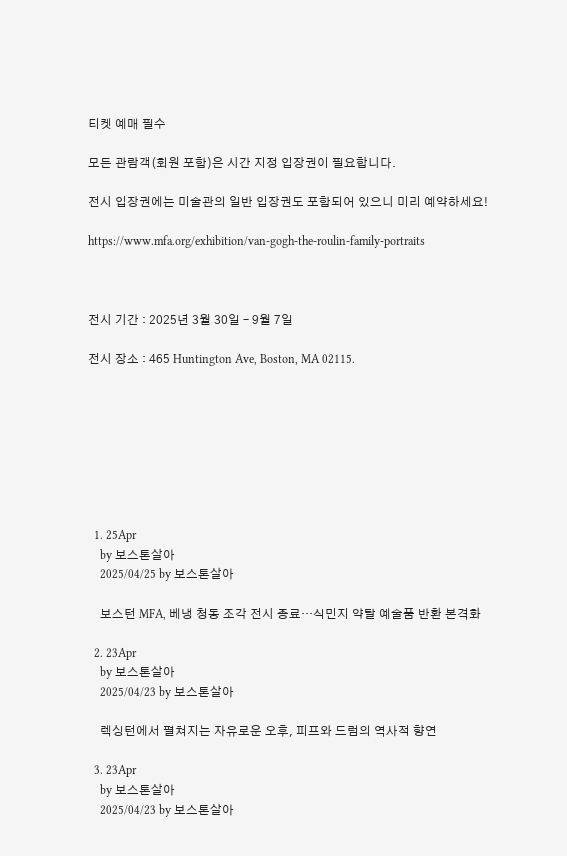티켓 예매 필수

모든 관람객(회원 포함)은 시간 지정 입장권이 필요합니다.

전시 입장권에는 미술관의 일반 입장권도 포함되어 있으니 미리 예약하세요!

https://www.mfa.org/exhibition/van-gogh-the-roulin-family-portraits



전시 기간 : 2025년 3월 30일 – 9월 7일

전시 장소 : 465 Huntington Ave, Boston, MA 02115.








  1. 25Apr
    by 보스톤살아
    2025/04/25 by 보스톤살아

    보스턴 MFA, 베냉 청동 조각 전시 종료…식민지 약탈 예술품 반환 본격화

  2. 23Apr
    by 보스톤살아
    2025/04/23 by 보스톤살아

    렉싱턴에서 펼쳐지는 자유로운 오후, 피프와 드럼의 역사적 향연

  3. 23Apr
    by 보스톤살아
    2025/04/23 by 보스톤살아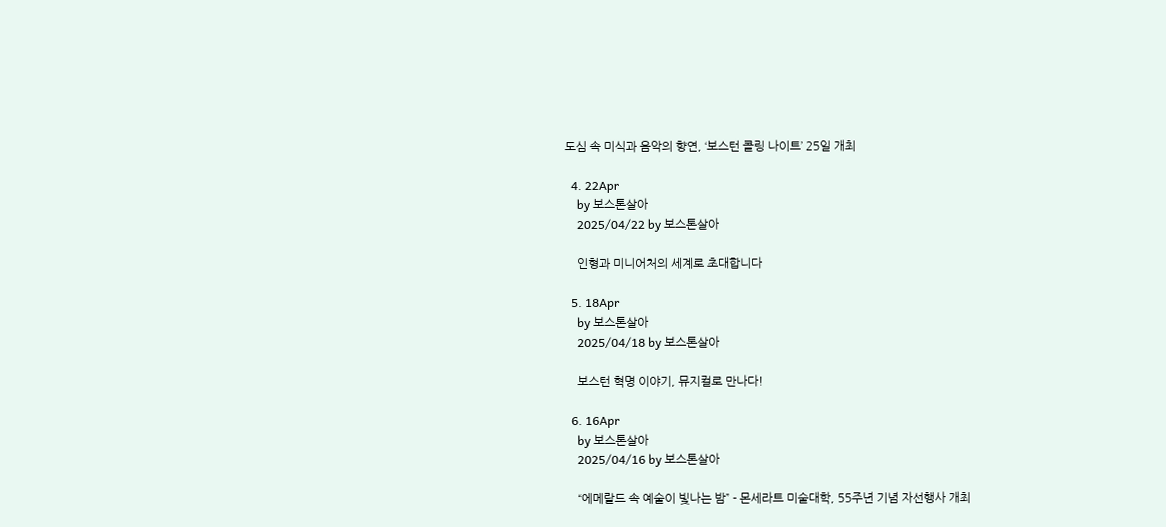도심 속 미식과 음악의 향연, ‘보스턴 콜링 나이트’ 25일 개최

  4. 22Apr
    by 보스톤살아
    2025/04/22 by 보스톤살아

    인형과 미니어처의 세계로 초대합니다

  5. 18Apr
    by 보스톤살아
    2025/04/18 by 보스톤살아

    보스턴 혁명 이야기, 뮤지컬로 만나다!

  6. 16Apr
    by 보스톤살아
    2025/04/16 by 보스톤살아

    “에메랄드 속 예술이 빛나는 밤” - 몬세라트 미술대학, 55주년 기념 자선행사 개최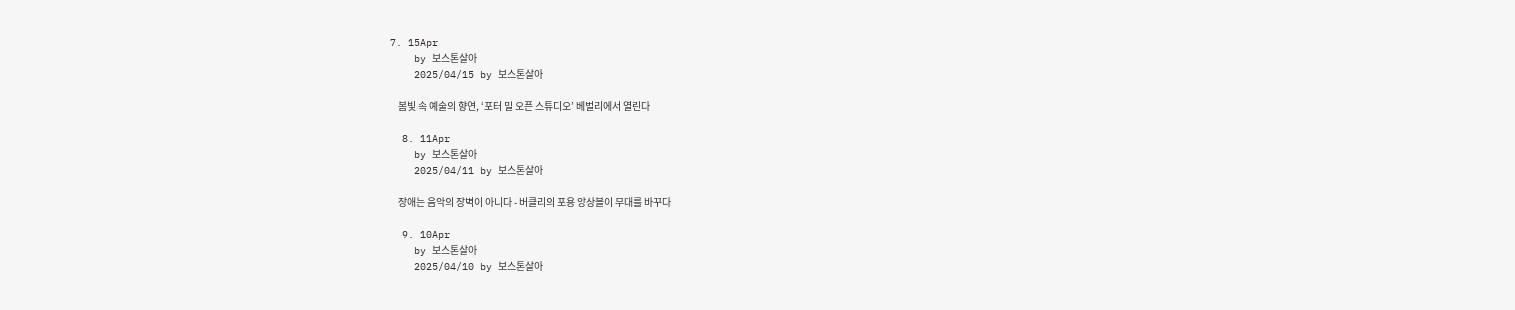7. 15Apr
    by 보스톤살아
    2025/04/15 by 보스톤살아

    봄빛 속 예술의 향연, ‘포터 밀 오픈 스튜디오’ 베벌리에서 열린다

  8. 11Apr
    by 보스톤살아
    2025/04/11 by 보스톤살아

    장애는 음악의 장벽이 아니다 - 버클리의 포용 앙상블이 무대를 바꾸다

  9. 10Apr
    by 보스톤살아
    2025/04/10 by 보스톤살아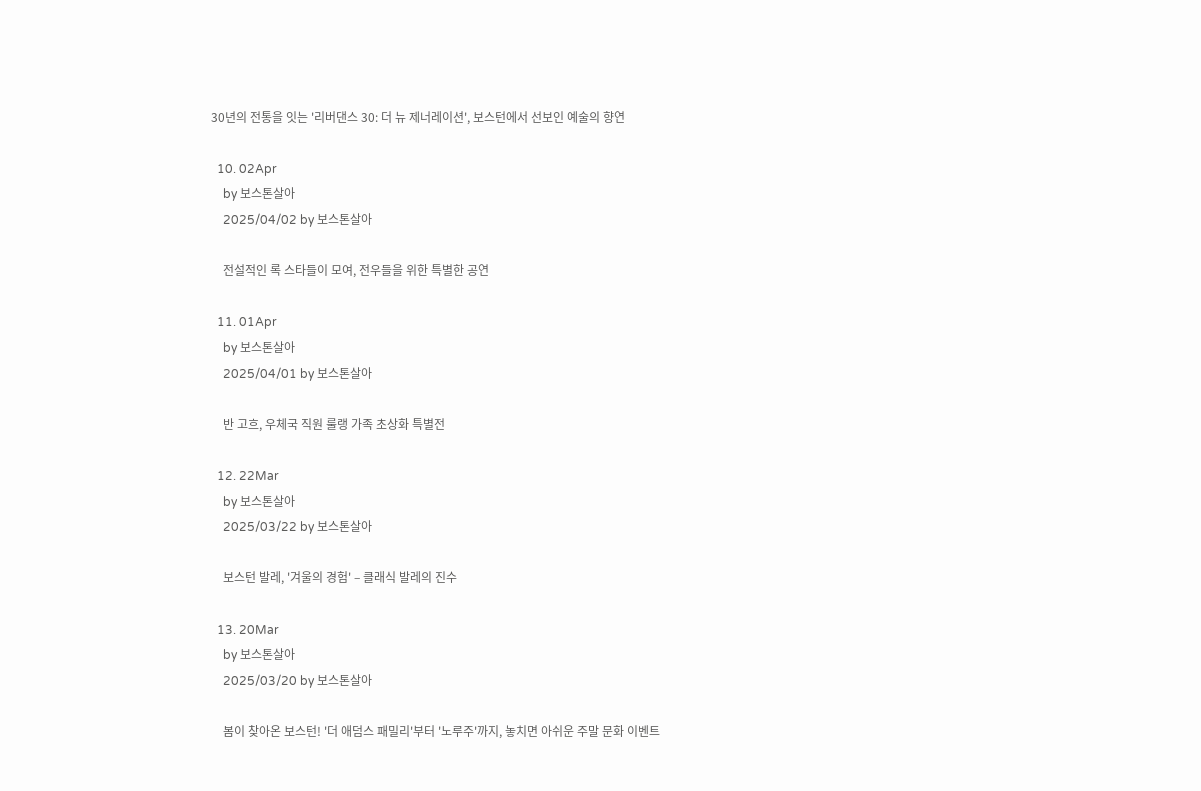30년의 전통을 잇는 '리버댄스 30: 더 뉴 제너레이션', 보스턴에서 선보인 예술의 향연

  10. 02Apr
    by 보스톤살아
    2025/04/02 by 보스톤살아

    전설적인 록 스타들이 모여, 전우들을 위한 특별한 공연

  11. 01Apr
    by 보스톤살아
    2025/04/01 by 보스톤살아

    반 고흐, 우체국 직원 룰랭 가족 초상화 특별전

  12. 22Mar
    by 보스톤살아
    2025/03/22 by 보스톤살아

    보스턴 발레, '겨울의 경험' – 클래식 발레의 진수

  13. 20Mar
    by 보스톤살아
    2025/03/20 by 보스톤살아

    봄이 찾아온 보스턴! '더 애덤스 패밀리'부터 '노루주'까지, 놓치면 아쉬운 주말 문화 이벤트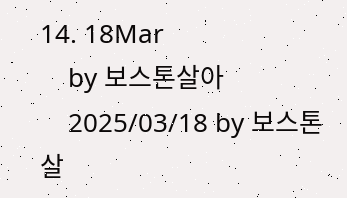14. 18Mar
    by 보스톤살아
    2025/03/18 by 보스톤살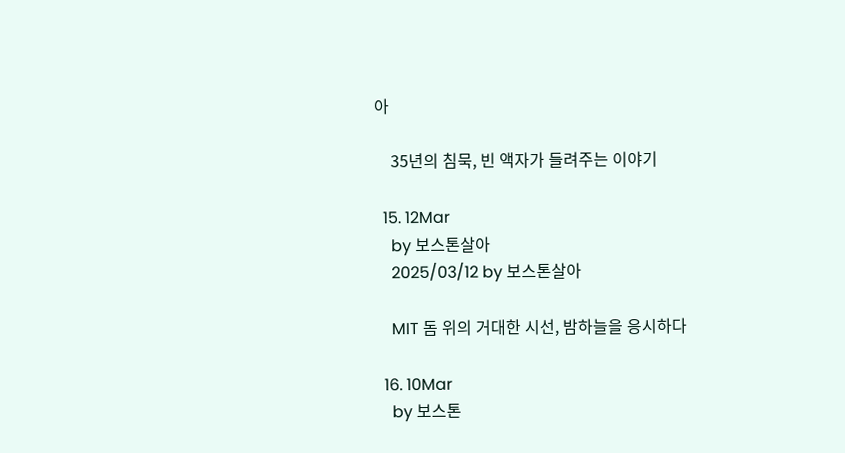아

    35년의 침묵, 빈 액자가 들려주는 이야기

  15. 12Mar
    by 보스톤살아
    2025/03/12 by 보스톤살아

    MIT 돔 위의 거대한 시선, 밤하늘을 응시하다

  16. 10Mar
    by 보스톤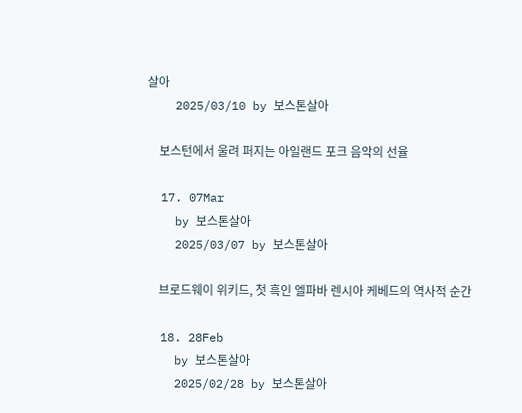살아
    2025/03/10 by 보스톤살아

    보스턴에서 울려 퍼지는 아일랜드 포크 음악의 선율

  17. 07Mar
    by 보스톤살아
    2025/03/07 by 보스톤살아

    브로드웨이 위키드, 첫 흑인 엘파바 렌시아 케베드의 역사적 순간

  18. 28Feb
    by 보스톤살아
    2025/02/28 by 보스톤살아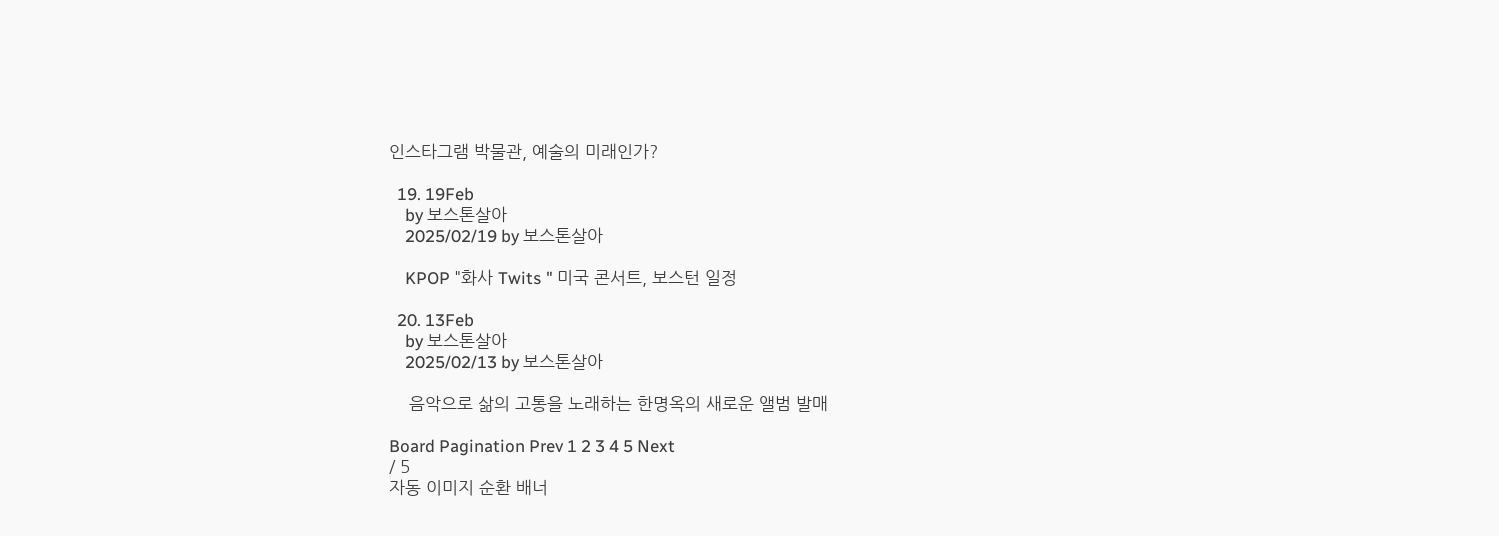인스타그램 박물관, 예술의 미래인가?

  19. 19Feb
    by 보스톤살아
    2025/02/19 by 보스톤살아

    KPOP "화사 Twits " 미국 콘서트, 보스턴 일정

  20. 13Feb
    by 보스톤살아
    2025/02/13 by 보스톤살아

    음악으로 삶의 고통을 노래하는 한명옥의 새로운 앨범 발매

Board Pagination Prev 1 2 3 4 5 Next
/ 5
자동 이미지 순환 배너